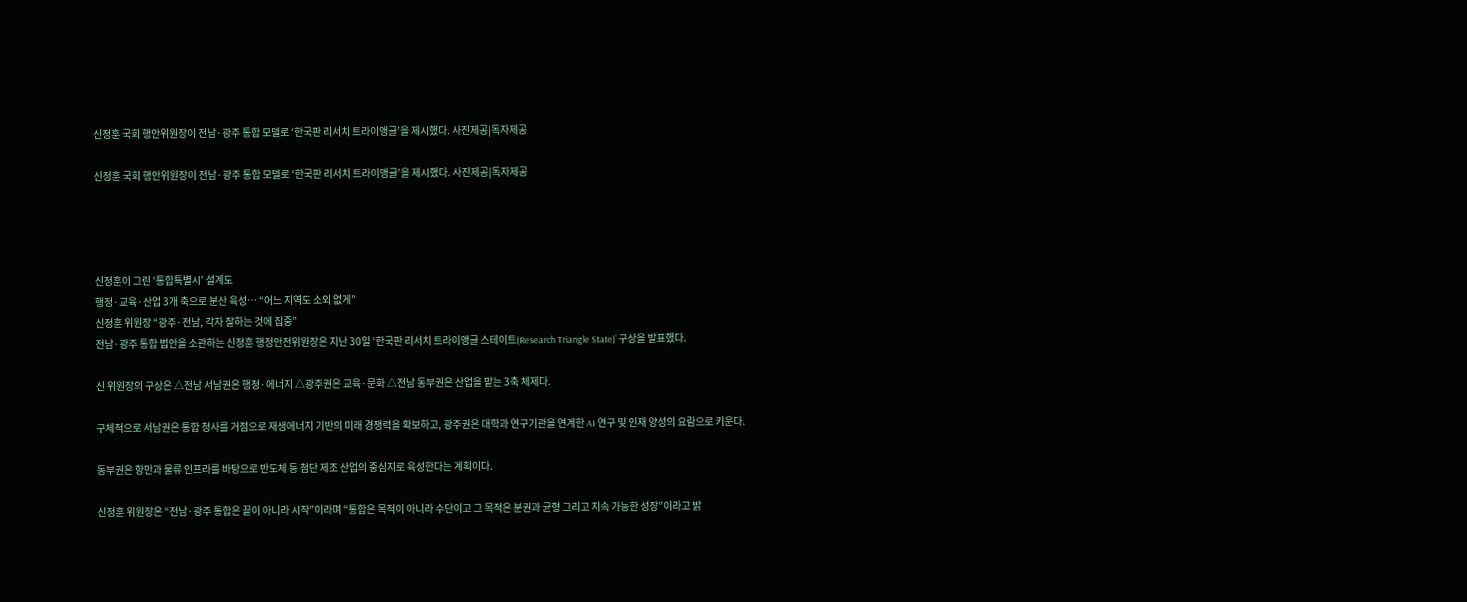신정훈 국회 행안위원장이 전남·광주 통합 모델로 ‘한국판 리서치 트라이앵글’을 제시했다. 사진제공|독자제공

신정훈 국회 행안위원장이 전남·광주 통합 모델로 ‘한국판 리서치 트라이앵글’을 제시했다. 사진제공|독자제공




신정훈이 그린 ‘통합특별시’ 설계도
행정·교육·산업 3개 축으로 분산 육성… “어느 지역도 소외 없게”
신정훈 위원장 “광주·전남, 각자 잘하는 것에 집중”
전남·광주 통합 법안을 소관하는 신정훈 행정안전위원장은 지난 30일 ‘한국판 리서치 트라이앵글 스테이트(Research Triangle State)’ 구상을 발표했다.

신 위원장의 구상은 △전남 서남권은 행정·에너지 △광주권은 교육·문화 △전남 동부권은 산업을 맡는 3축 체제다.

구체적으로 서남권은 통합 청사를 거점으로 재생에너지 기반의 미래 경쟁력을 확보하고, 광주권은 대학과 연구기관을 연계한 AI 연구 및 인재 양성의 요람으로 키운다.

동부권은 항만과 물류 인프라를 바탕으로 반도체 등 첨단 제조 산업의 중심지로 육성한다는 계획이다.

신정훈 위원장은 “전남·광주 통합은 끝이 아니라 시작”이라며 “통합은 목적이 아니라 수단이고 그 목적은 분권과 균형 그리고 지속 가능한 성장”이라고 밝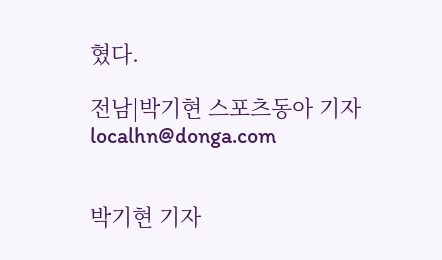혔다.

전남|박기현 스포츠동아 기자 localhn@donga.com


박기현 기자